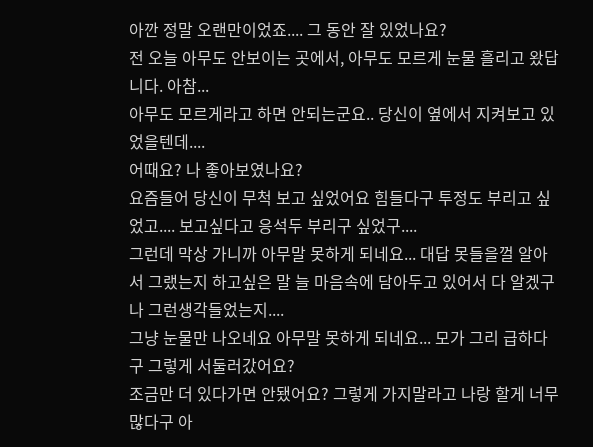아깐 정말 오랜만이었죠.... 그 동안 잘 있었나요?
전 오늘 아무도 안보이는 곳에서, 아무도 모르게 눈물 흘리고 왔답니다. 아참...
아무도 모르게라고 하면 안되는군요.. 당신이 옆에서 지켜보고 있었을텐데....
어때요? 나 좋아보였나요?
요즘들어 당신이 무척 보고 싶었어요 힘들다구 투정도 부리고 싶었고.... 보고싶다고 응석두 부리구 싶었구....
그런데 막상 가니까 아무말 못하게 되네요... 대답 못들을껄 알아서 그랬는지 하고싶은 말 늘 마음속에 담아두고 있어서 다 알겠구나 그런생각들었는지....
그냥 눈물만 나오네요 아무말 못하게 되네요... 모가 그리 급하다구 그렇게 서둘러갔어요?
조금만 더 있다가면 안됐어요? 그렇게 가지말라고 나랑 할게 너무 많다구 아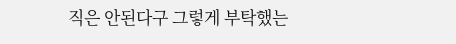직은 안된다구 그렇게 부탁했는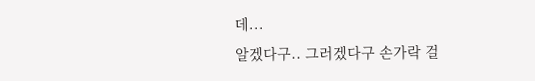데...
알겠다구.. 그러겠다구 손가락 걸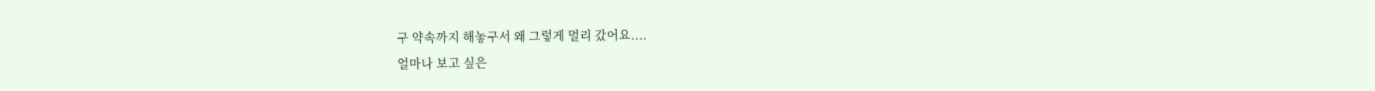구 약속까지 해놓구서 왜 그렇게 멀리 갔어요....
얼마나 보고 싶은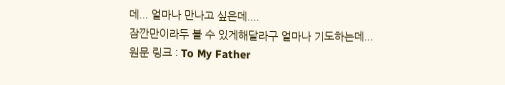데... 얼마나 만나고 싶은데....
잠깐만이라두 볼 수 있게해달라구 얼마나 기도하는데...
원문 링크 : To My Father